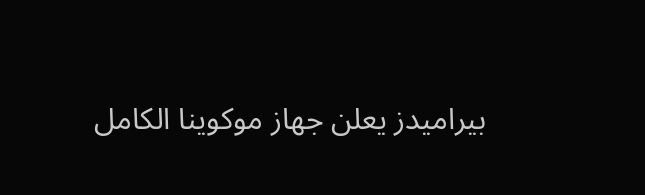بيراميدز يعلن جهاز موكوينا الكامل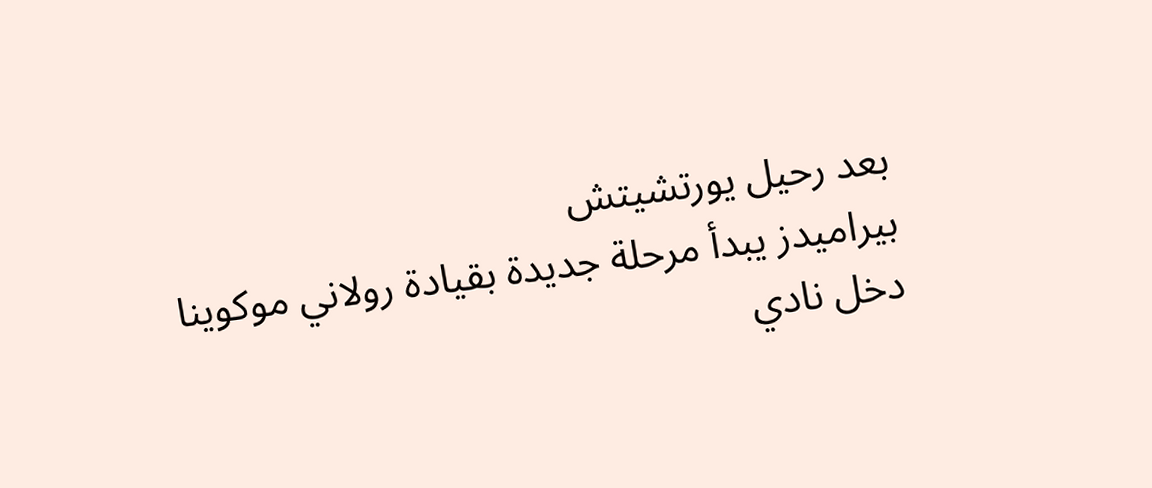بعد رحيل يورتشيتش
بيراميدز يبدأ مرحلة جديدة بقيادة رولاني موكوينا
دخل نادي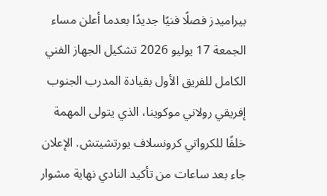بيراميدز فصلًا فنيًا جديدًا بعدما أعلن مساء الجمعة 17 يوليو 2026 تشكيل الجهاز الفني الكامل للفريق الأول بقيادة المدرب الجنوب إفريقي رولاني موكوينا، الذي يتولى المهمة خلفًا للكرواتي كرونسلاف يورتشيتش. الإعلان جاء بعد ساعات من تأكيد النادي نهاية مشوار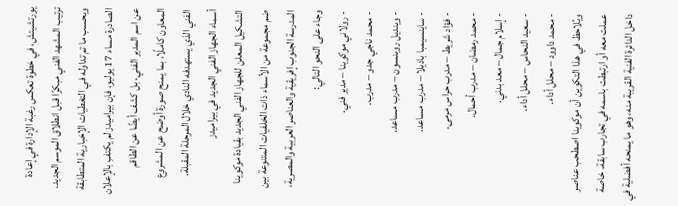يورتشيتش، في خطوة تعكس رغبة الإدارة في إعادة ترتيب المشهد الفني مبكرًا قبل انطلاق الموسم الجديد.
وبحسب ما تم تداوله في التغطيات الإخبارية المتطابقة الصادرة مساء 17 يوليو، فإن بيراميدز لم يكتفِ بالإعلان عن اسم المدير الفني، بل كشف أيضًا عن الطاقم المعاون كاملًا، بما يمنح صورة أوضح عن المشروع الفني الذي يستهدفه النادي خلال المرحلة المقبلة.
أسماء الجهاز الفني الجديد في بيراميدز
التشكيل المعلن للجهاز الفني الجديد بقيادة موكوينا ضم مجموعة من الأسماء ذات الخلفيات المتنوعة بين المدرسة الجنوب إفريقية والعناصر العربية والمصرية، وجاء على النحو التالي:
- رولاني موكوينا – مدير فني.
- محمد ناجي جدو – مدرب.
- وينديل روبنسون – مدرب مساعد.
- ساينسيمبا باديلا – مدرب مساعد.
- فؤاد شريط – مدرب حراس مرمى.
- محمد رمضان – مدرب أحمال.
- إسلام جمال – معد بدني.
- سعيد النحاس – محلل أداء.
- محمد داوود – محلل أداء.
ويُلاحظ في هذا التكوين أن موكوينا اصطحب عناصر عملت معه أو ارتبطت باسمه في تجارب سابقة، خاصة داخل الدائرة الفنية القريبة منه، وهو ما يمنحه أفضلية في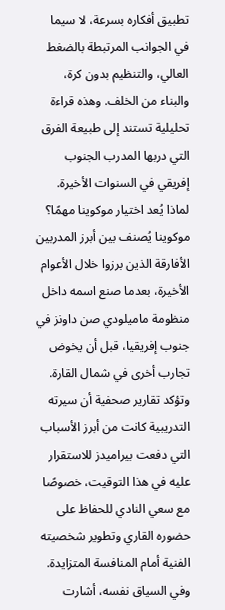تطبيق أفكاره بسرعة، لا سيما في الجوانب المرتبطة بالضغط العالي، والتنظيم بدون كرة، والبناء من الخلف. وهذه قراءة تحليلية تستند إلى طبيعة الفرق التي دربها المدرب الجنوب إفريقي في السنوات الأخيرة.
لماذا يُعد اختيار موكوينا مهمًا؟
موكوينا يُصنف بين أبرز المدربين الأفارقة الذين برزوا خلال الأعوام الأخيرة، بعدما صنع اسمه داخل منظومة ماميلودي صن داونز في جنوب إفريقيا، قبل أن يخوض تجارب أخرى في شمال القارة. وتؤكد تقارير صحفية أن سيرته التدريبية كانت من أبرز الأسباب التي دفعت بيراميدز للاستقرار عليه في هذا التوقيت، خصوصًا مع سعي النادي للحفاظ على حضوره القاري وتطوير شخصيته الفنية أمام المنافسة المتزايدة.
وفي السياق نفسه، أشارت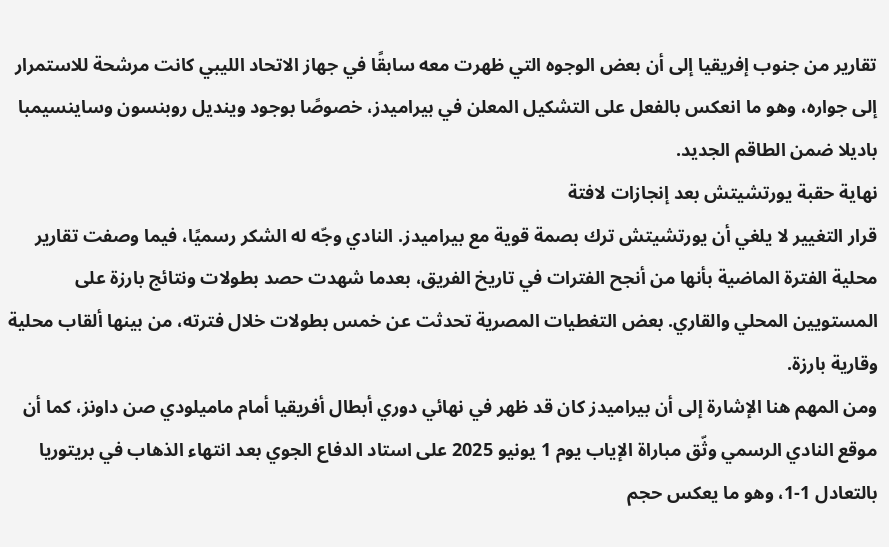تقارير من جنوب إفريقيا إلى أن بعض الوجوه التي ظهرت معه سابقًا في جهاز الاتحاد الليبي كانت مرشحة للاستمرار إلى جواره، وهو ما انعكس بالفعل على التشكيل المعلن في بيراميدز، خصوصًا بوجود وينديل روبنسون وساينسيمبا باديلا ضمن الطاقم الجديد.
نهاية حقبة يورتشيتش بعد إنجازات لافتة
قرار التغيير لا يلغي أن يورتشيتش ترك بصمة قوية مع بيراميدز. النادي وجّه له الشكر رسميًا، فيما وصفت تقارير محلية الفترة الماضية بأنها من أنجح الفترات في تاريخ الفريق، بعدما شهدت حصد بطولات ونتائج بارزة على المستويين المحلي والقاري. بعض التغطيات المصرية تحدثت عن خمس بطولات خلال فترته، من بينها ألقاب محلية وقارية بارزة.
ومن المهم هنا الإشارة إلى أن بيراميدز كان قد ظهر في نهائي دوري أبطال أفريقيا أمام ماميلودي صن داونز، كما أن موقع النادي الرسمي وثّق مباراة الإياب يوم 1 يونيو 2025 على استاد الدفاع الجوي بعد انتهاء الذهاب في بريتوريا بالتعادل 1-1، وهو ما يعكس حجم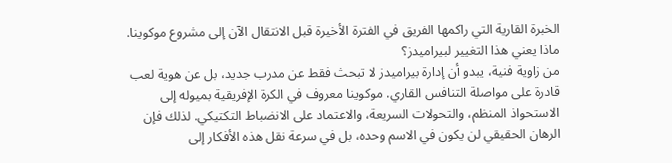الخبرة القارية التي راكمها الفريق في الفترة الأخيرة قبل الانتقال الآن إلى مشروع موكوينا.
ماذا يعني هذا التغيير لبيراميدز؟
من زاوية فنية، يبدو أن إدارة بيراميدز لا تبحث فقط عن مدرب جديد، بل عن هوية لعب قادرة على مواصلة التنافس القاري. موكوينا معروف في الكرة الإفريقية بميوله إلى الاستحواذ المنظم، والتحولات السريعة، والاعتماد على الانضباط التكتيكي. لذلك فإن الرهان الحقيقي لن يكون في الاسم وحده، بل في سرعة نقل هذه الأفكار إلى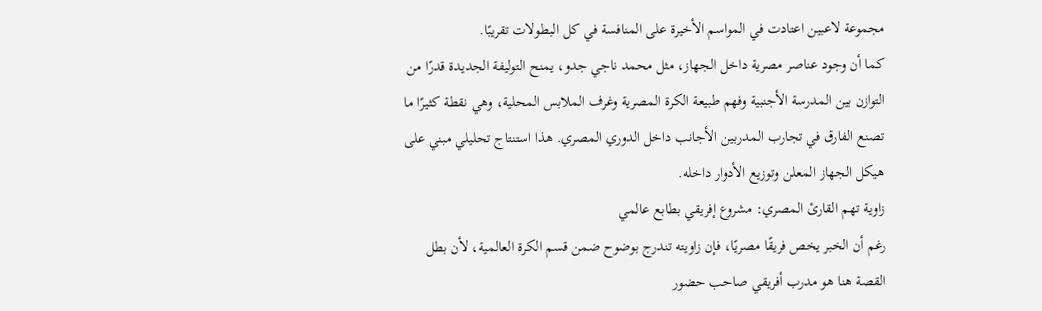مجموعة لاعبين اعتادت في المواسم الأخيرة على المنافسة في كل البطولات تقريبًا.
كما أن وجود عناصر مصرية داخل الجهاز، مثل محمد ناجي جدو، يمنح التوليفة الجديدة قدرًا من التوازن بين المدرسة الأجنبية وفهم طبيعة الكرة المصرية وغرف الملابس المحلية، وهي نقطة كثيرًا ما تصنع الفارق في تجارب المدربين الأجانب داخل الدوري المصري. هذا استنتاج تحليلي مبني على هيكل الجهاز المعلن وتوزيع الأدوار داخله.
زاوية تهم القارئ المصري: مشروع إفريقي بطابع عالمي
رغم أن الخبر يخص فريقًا مصريًا، فإن زاويته تندرج بوضوح ضمن قسم الكرة العالمية، لأن بطل القصة هنا هو مدرب أفريقي صاحب حضور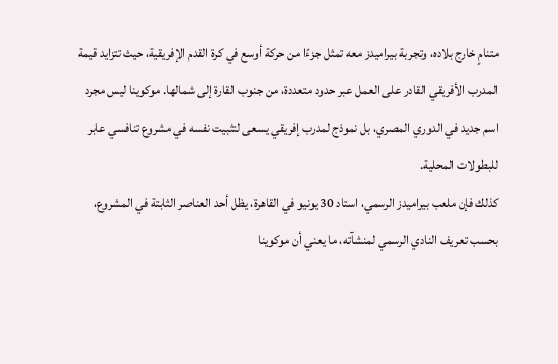متنامٍ خارج بلاده، وتجربة بيراميدز معه تمثل جزءًا من حركة أوسع في كرة القدم الإفريقية، حيث تتزايد قيمة المدرب الأفريقي القادر على العمل عبر حدود متعددة، من جنوب القارة إلى شمالها. موكوينا ليس مجرد اسم جديد في الدوري المصري، بل نموذج لمدرب إفريقي يسعى لتثبيت نفسه في مشروع تنافسي عابر للبطولات المحلية.
كذلك فإن ملعب بيراميدز الرسمي، استاد 30 يونيو في القاهرة، يظل أحد العناصر الثابتة في المشروع، بحسب تعريف النادي الرسمي لمنشآته، ما يعني أن موكوينا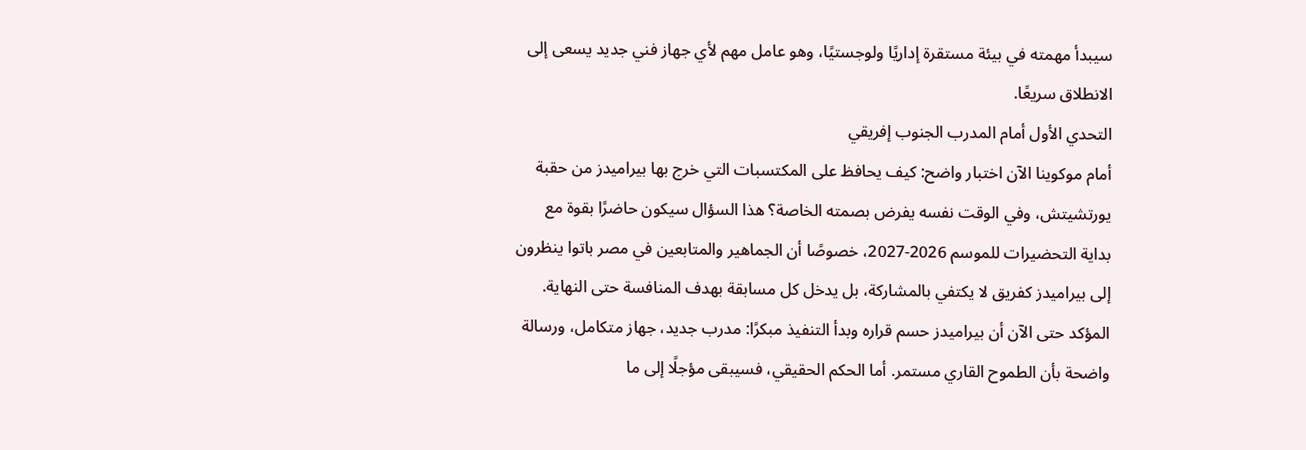سيبدأ مهمته في بيئة مستقرة إداريًا ولوجستيًا، وهو عامل مهم لأي جهاز فني جديد يسعى إلى الانطلاق سريعًا.
التحدي الأول أمام المدرب الجنوب إفريقي
أمام موكوينا الآن اختبار واضح: كيف يحافظ على المكتسبات التي خرج بها بيراميدز من حقبة يورتشيتش، وفي الوقت نفسه يفرض بصمته الخاصة؟ هذا السؤال سيكون حاضرًا بقوة مع بداية التحضيرات للموسم 2026-2027، خصوصًا أن الجماهير والمتابعين في مصر باتوا ينظرون إلى بيراميدز كفريق لا يكتفي بالمشاركة، بل يدخل كل مسابقة بهدف المنافسة حتى النهاية.
المؤكد حتى الآن أن بيراميدز حسم قراره وبدأ التنفيذ مبكرًا: مدرب جديد، جهاز متكامل، ورسالة واضحة بأن الطموح القاري مستمر. أما الحكم الحقيقي، فسيبقى مؤجلًا إلى ما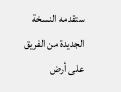ستقدمه النسخة الجديدة من الفريق على أرض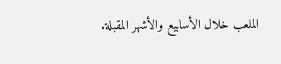الملعب خلال الأسابيع والأشهر المقبلة.